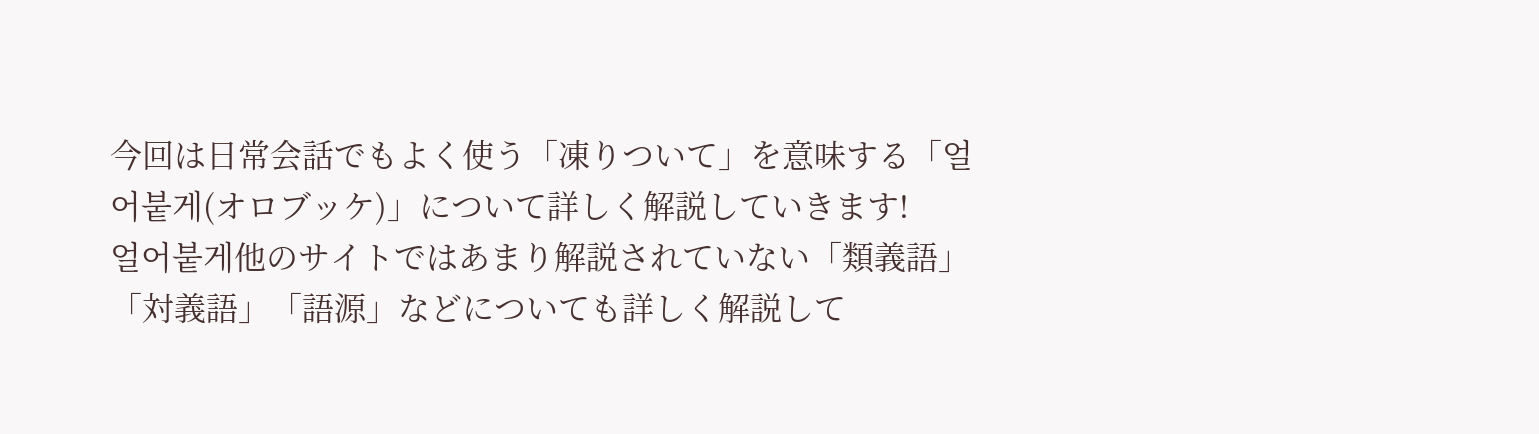今回は日常会話でもよく使う「凍りついて」を意味する「얼어붙게(オロブッケ)」について詳しく解説していきます!
얼어붙게他のサイトではあまり解説されていない「類義語」「対義語」「語源」などについても詳しく解説して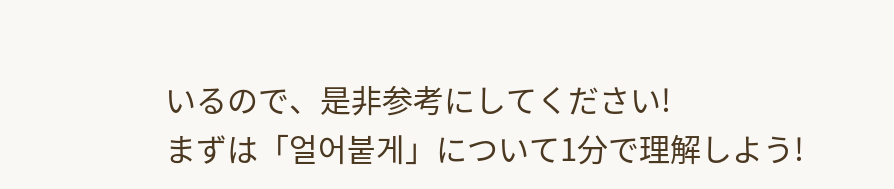いるので、是非参考にしてください!
まずは「얼어붙게」について1分で理解しよう!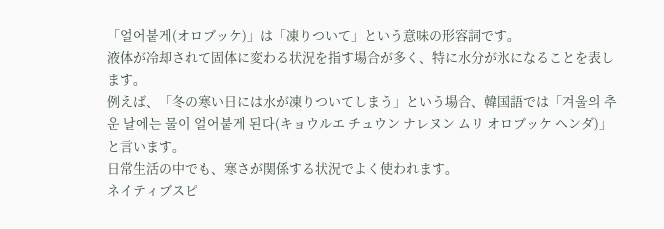「얼어붙게(オロブッケ)」は「凍りついて」という意味の形容詞です。
液体が冷却されて固体に変わる状況を指す場合が多く、特に水分が氷になることを表します。
例えば、「冬の寒い日には水が凍りついてしまう」という場合、韓国語では「겨울의 추운 날에는 물이 얼어붙게 된다(キョウルエ チュウン ナレヌン ムリ オロブッケ ヘンダ)」と言います。
日常生活の中でも、寒さが関係する状況でよく使われます。
ネイティブスピ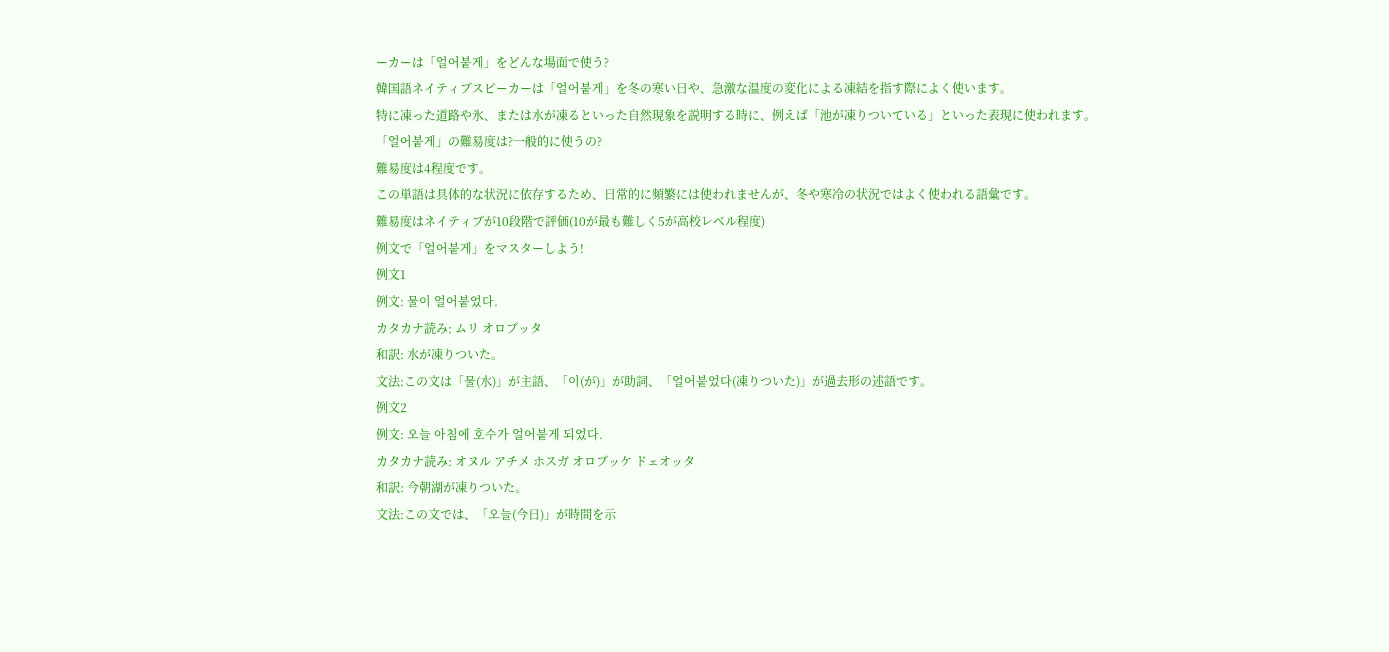ーカーは「얼어붙게」をどんな場面で使う?
韓国語ネイティブスピーカーは「얼어붙게」を冬の寒い日や、急激な温度の変化による凍結を指す際によく使います。
特に凍った道路や氷、または水が凍るといった自然現象を説明する時に、例えば「池が凍りついている」といった表現に使われます。
「얼어붙게」の難易度は?一般的に使うの?
難易度は4程度です。
この単語は具体的な状況に依存するため、日常的に頻繁には使われませんが、冬や寒冷の状況ではよく使われる語彙です。
難易度はネイティブが10段階で評価(10が最も難しく5が高校レベル程度)
例文で「얼어붙게」をマスターしよう!
例文1
例文: 물이 얼어붙었다.
カタカナ読み: ムリ オロブッタ
和訳: 水が凍りついた。
文法:この文は「물(水)」が主語、「이(が)」が助詞、「얼어붙었다(凍りついた)」が過去形の述語です。
例文2
例文: 오늘 아침에 호수가 얼어붙게 되었다.
カタカナ読み: オヌル アチメ ホスガ オロブッケ ドェオッタ
和訳: 今朝湖が凍りついた。
文法:この文では、「오늘(今日)」が時間を示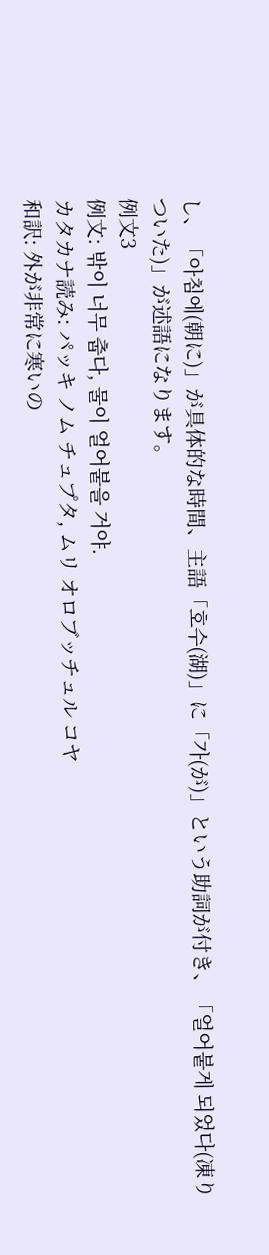し、「아침에(朝に)」が具体的な時間、主語「호수(湖)」に「가(が)」という助詞が付き、「얼어붙게 되었다(凍りついた)」が述語になります。
例文3
例文: 밖이 너무 춥다, 물이 얼어붙을 거야.
カタカナ読み: パッキ ノム チュプタ, ムリ オロブッチュル コヤ
和訳: 外が非常に寒いの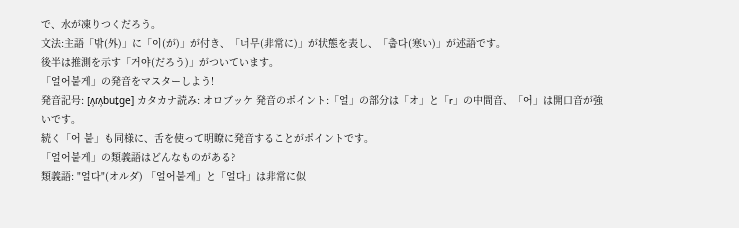で、水が凍りつくだろう。
文法:主語「밖(外)」に「이(が)」が付き、「너무(非常に)」が状態を表し、「춥다(寒い)」が述語です。
後半は推測を示す「거야(だろう)」がついています。
「얼어붙게」の発音をマスターしよう!
発音記号: [ʌ̹ɾʌ̹but̬ɡe] カタカナ読み: オロブッケ 発音のポイント:「얼」の部分は「オ」と「r」の中間音、「어」は開口音が強いです。
続く「어 붙」も同様に、舌を使って明瞭に発音することがポイントです。
「얼어붙게」の類義語はどんなものがある?
類義語: "얼다"(オルダ) 「얼어붙게」と「얼다」は非常に似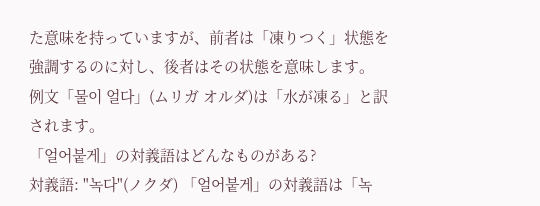た意味を持っていますが、前者は「凍りつく」状態を強調するのに対し、後者はその状態を意味します。
例文「물이 얼다」(ムリガ オルダ)は「水が凍る」と訳されます。
「얼어붙게」の対義語はどんなものがある?
対義語: "녹다"(ノクダ) 「얼어붙게」の対義語は「녹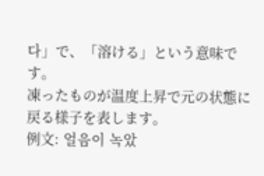다」で、「溶ける」という意味です。
凍ったものが温度上昇で元の状態に戻る様子を表します。
例文: 얼음이 녹았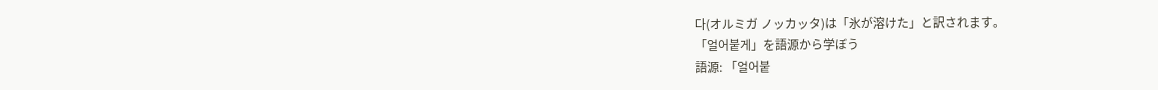다(オルミガ ノッカッタ)は「氷が溶けた」と訳されます。
「얼어붙게」を語源から学ぼう
語源: 「얼어붙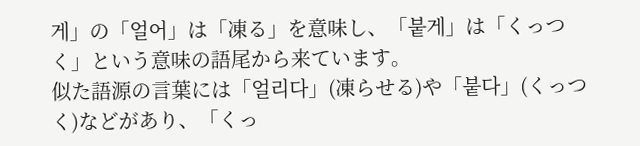게」の「얼어」は「凍る」を意味し、「붙게」は「くっつく」という意味の語尾から来ています。
似た語源の言葉には「얼리다」(凍らせる)や「붙다」(くっつく)などがあり、「くっ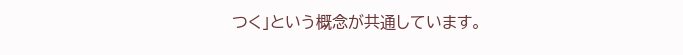つく」という概念が共通しています。